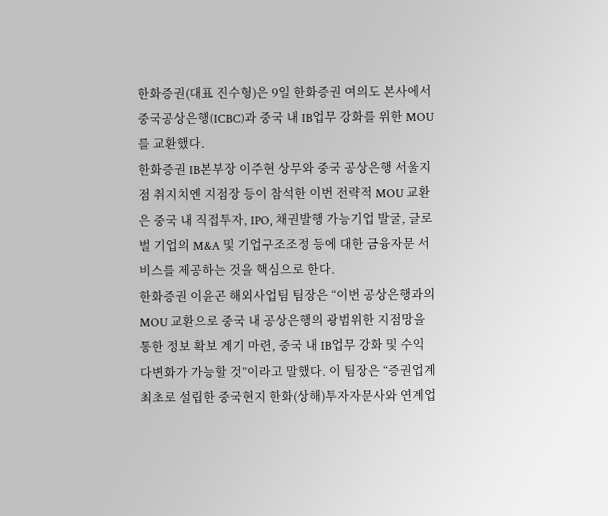한화증권(대표 진수형)은 9일 한화증권 여의도 본사에서 중국공상은행(ICBC)과 중국 내 IB업무 강화를 위한 MOU를 교환했다.
한화증권 IB본부장 이주현 상무와 중국 공상은행 서울지점 취지치엔 지점장 등이 참석한 이번 전략적 MOU 교환은 중국 내 직접투자, IPO, 채권발행 가능기업 발굴, 글로벌 기업의 M&A 및 기업구조조정 등에 대한 금융자문 서비스를 제공하는 것을 핵심으로 한다.
한화증권 이윤곤 해외사업팀 팀장은 “이번 공상은행과의 MOU 교환으로 중국 내 공상은행의 광범위한 지점망을 통한 정보 확보 계기 마련, 중국 내 IB업무 강화 및 수익 다변화가 가능할 것”이라고 말했다. 이 팀장은 “증권업계 최초로 설립한 중국현지 한화(상해)투자자문사와 연계업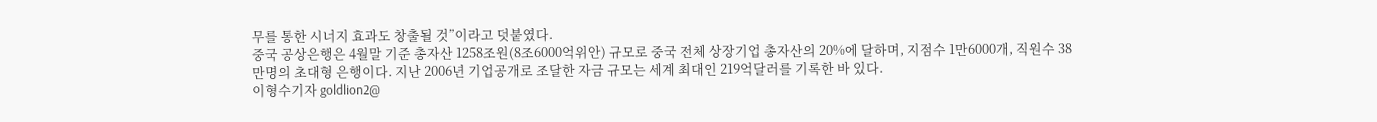무를 통한 시너지 효과도 창출될 것”이라고 덧붙였다.
중국 공상은행은 4월말 기준 총자산 1258조원(8조6000억위안) 규모로 중국 전체 상장기업 총자산의 20%에 달하며, 지점수 1만6000개, 직원수 38만명의 초대형 은행이다. 지난 2006년 기업공개로 조달한 자금 규모는 세계 최대인 219억달러를 기록한 바 있다.
이형수기자 goldlion2@